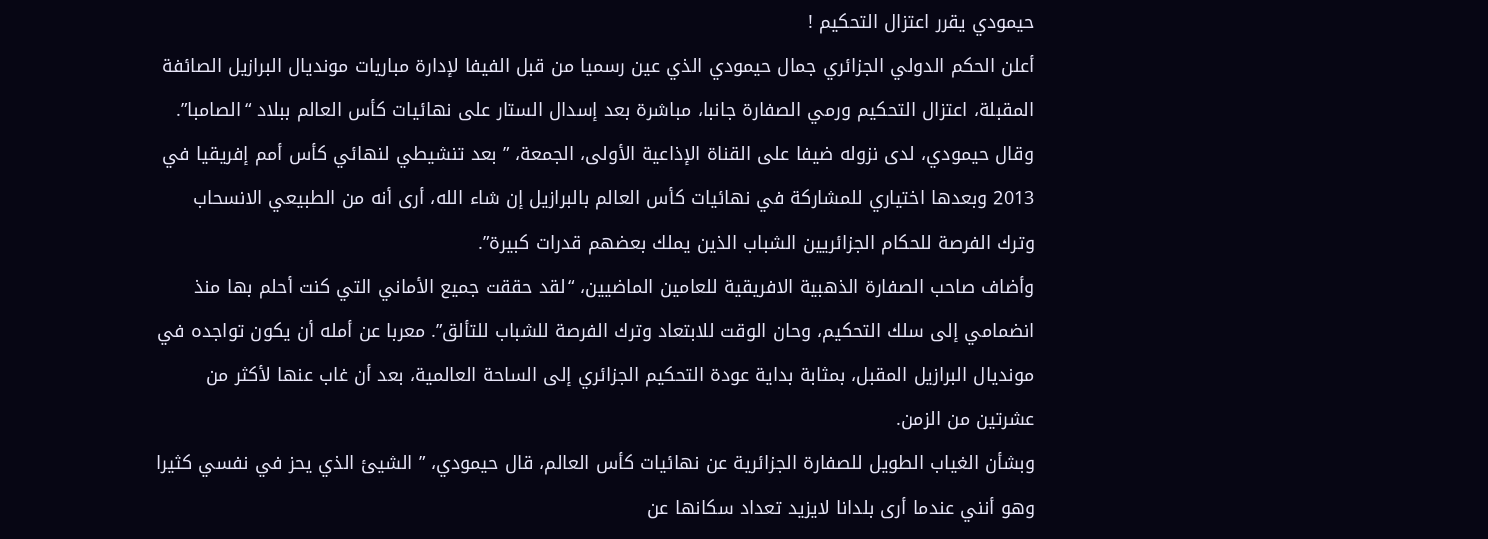حيمودي يقرر اعتزال التحكيم !
أعلن الحكم الدولي الجزائري جمال حيمودي الذي عين رسميا من قبل الفيفا لإدارة مباريات مونديال البرازيل الصائفة المقبلة، اعتزال التحكيم ورمي الصفارة جانبا، مباشرة بعد إسدال الستار على نهائيات كأس العالم ببلاد “الصامبا”.
وقال حيمودي، لدى نزوله ضيفا على القناة الإذاعية الأولى، الجمعة، ” بعد تنشيطي لنهائي كأس أمم إفريقيا في 2013 وبعدها اختياري للمشاركة في نهائيات كأس العالم بالبرازيل إن شاء الله، أرى أنه من الطبيعي الانسحاب وترك الفرصة للحكام الجزائريين الشباب الذين يملك بعضهم قدرات كبيرة”.
وأضاف صاحب الصفارة الذهبية الافريقية للعامين الماضيين، “لقد حققت جميع الأماني التي كنت أحلم بها منذ انضمامي إلى سلك التحكيم، وحان الوقت للابتعاد وترك الفرصة للشباب للتألق”. معربا عن أمله أن يكون تواجده في مونديال البرازيل المقبل، بمثابة بداية عودة التحكيم الجزائري إلى الساحة العالمية، بعد أن غاب عنها لأكثر من عشرتين من الزمن.
وبشأن الغياب الطويل للصفارة الجزائرية عن نهائيات كأس العالم، قال حيمودي، ” الشيئ الذي يحز في نفسي كثيرا وهو أنني عندما أرى بلدانا لايزيد تعداد سكانها عن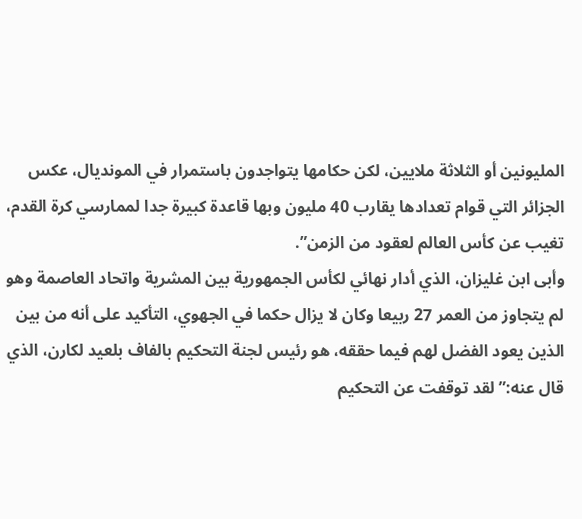المليونين أو الثلاثة ملايين، لكن حكامها يتواجدون باستمرار في المونديال، عكس الجزائر التي قوام تعدادها يقارب 40 مليون وبها قاعدة كبيرة جدا لممارسي كرة القدم، تغيب عن كأس العالم لعقود من الزمن”.
وأبى ابن غليزان، الذي أدار نهائي لكأس الجمهورية بين المشرية واتحاد العاصمة وهو لم يتجاوز من العمر 27 ربيعا وكان لا يزال حكما في الجهوي، التأكيد على أنه من بين الذين يعود الفضل لهم فيما حققه، هو رئيس لجنة التحكيم بالفاف بلعيد لكارن، الذي قال عنه:” لقد توقفت عن التحكيم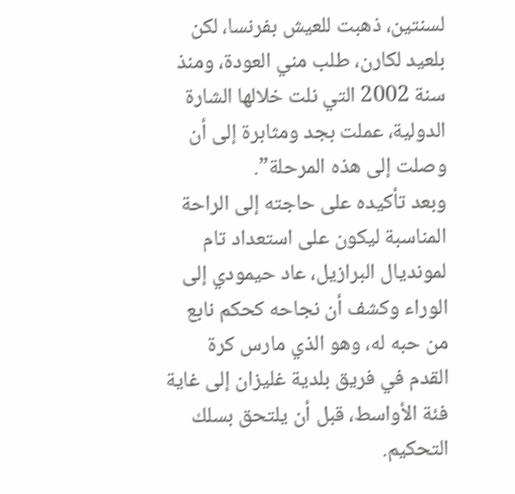لسنتين، ذهبت للعيش بفرنسا، لكن بلعيد لكارن، طلب مني العودة، ومنذ سنة 2002 التي نلت خلالها الشارة الدولية، عملت بجد ومثابرة إلى أن وصلت إلى هذه المرحلة”.
وبعد تأكيده على حاجته إلى الراحة المناسبة ليكون على استعداد تام لمونديال البرازيل، عاد حيمودي إلى الوراء وكشف أن نجاحه كحكم نابع من حبه له، وهو الذي مارس كرة القدم في فريق بلدية غليزان إلى غاية فئة الأواسط، قبل أن يلتحق بسلك التحكيم.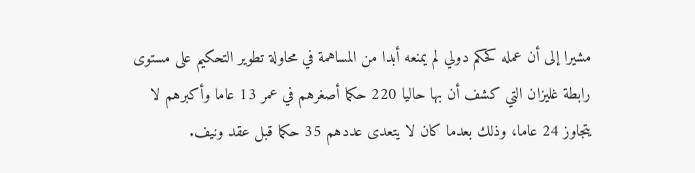مشيرا إلى أن عمله كحكم دولي لم يمنعه أبدا من المساهمة في محاولة تطوير التحكيم على مستوى رابطة غليزان التي كشف أن بها حاليا 220 حكما أصغرهم في عمر 13 عاما وأكبرهم لا يتجاوز 24 عاما، وذلك بعدما كان لا يتعدى عددهم 35 حكما قبل عقد ونيف.